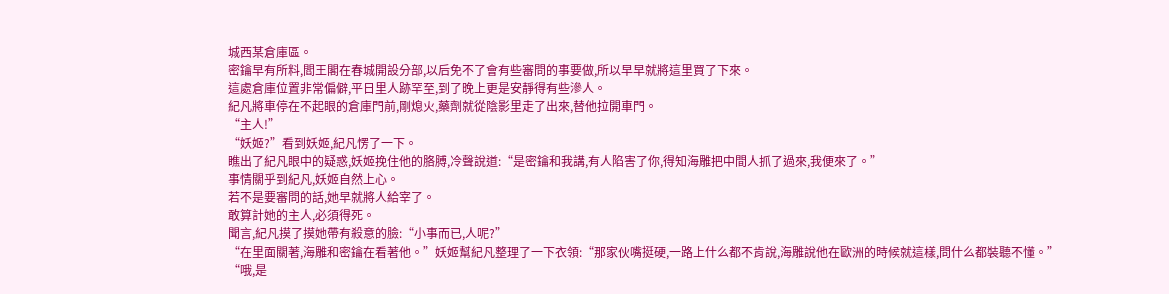城西某倉庫區。
密鑰早有所料,閻王閣在春城開設分部,以后免不了會有些審問的事要做,所以早早就將這里買了下來。
這處倉庫位置非常偏僻,平日里人跡罕至,到了晚上更是安靜得有些滲人。
紀凡將車停在不起眼的倉庫門前,剛熄火,藥劑就從陰影里走了出來,替他拉開車門。
“主人!”
“妖姬?”看到妖姬,紀凡愣了一下。
瞧出了紀凡眼中的疑惑,妖姬挽住他的胳膊,冷聲說道:“是密鑰和我講,有人陷害了你,得知海雕把中間人抓了過來,我便來了。”
事情關乎到紀凡,妖姬自然上心。
若不是要審問的話,她早就將人給宰了。
敢算計她的主人,必須得死。
聞言,紀凡摸了摸她帶有殺意的臉:“小事而已,人呢?”
“在里面關著,海雕和密鑰在看著他。”妖姬幫紀凡整理了一下衣領:“那家伙嘴挺硬,一路上什么都不肯說,海雕說他在歐洲的時候就這樣,問什么都裝聽不懂。”
“哦,是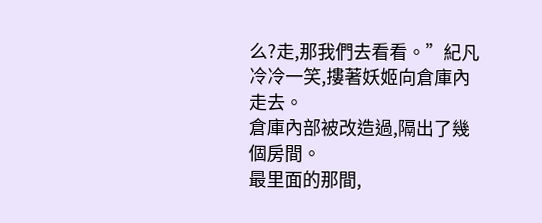么?走,那我們去看看。”紀凡冷冷一笑,摟著妖姬向倉庫內走去。
倉庫內部被改造過,隔出了幾個房間。
最里面的那間,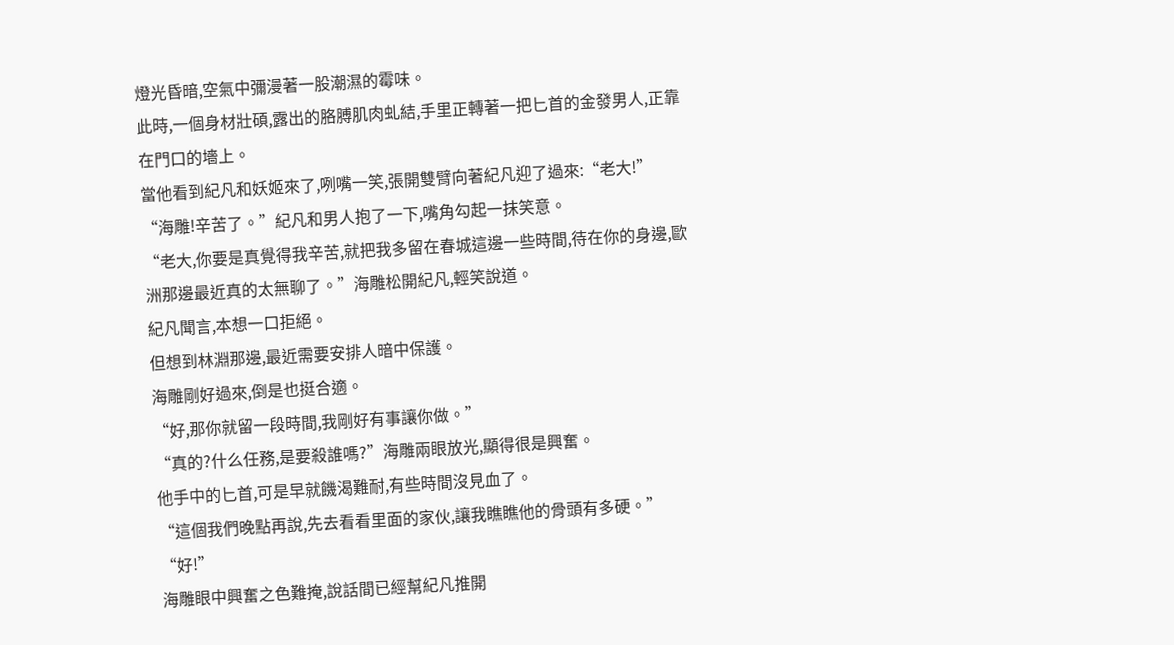燈光昏暗,空氣中彌漫著一股潮濕的霉味。
此時,一個身材壯碩,露出的胳膊肌肉虬結,手里正轉著一把匕首的金發男人,正靠在門口的墻上。
當他看到紀凡和妖姬來了,咧嘴一笑,張開雙臂向著紀凡迎了過來:“老大!”
“海雕!辛苦了。”紀凡和男人抱了一下,嘴角勾起一抹笑意。
“老大,你要是真覺得我辛苦,就把我多留在春城這邊一些時間,待在你的身邊,歐洲那邊最近真的太無聊了。”海雕松開紀凡,輕笑說道。
紀凡聞言,本想一口拒絕。
但想到林淵那邊,最近需要安排人暗中保護。
海雕剛好過來,倒是也挺合適。
“好,那你就留一段時間,我剛好有事讓你做。”
“真的?什么任務,是要殺誰嗎?”海雕兩眼放光,顯得很是興奮。
他手中的匕首,可是早就饑渴難耐,有些時間沒見血了。
“這個我們晚點再說,先去看看里面的家伙,讓我瞧瞧他的骨頭有多硬。”
“好!”
海雕眼中興奮之色難掩,說話間已經幫紀凡推開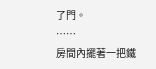了門。
……
房間內擺著一把鐵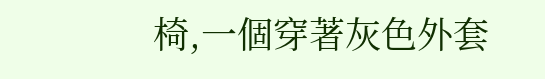椅,一個穿著灰色外套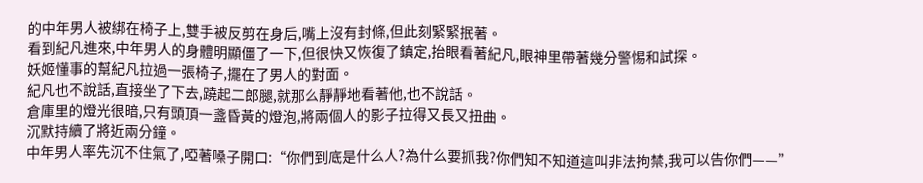的中年男人被綁在椅子上,雙手被反剪在身后,嘴上沒有封條,但此刻緊緊抿著。
看到紀凡進來,中年男人的身體明顯僵了一下,但很快又恢復了鎮定,抬眼看著紀凡,眼神里帶著幾分警惕和試探。
妖姬懂事的幫紀凡拉過一張椅子,擺在了男人的對面。
紀凡也不說話,直接坐了下去,蹺起二郎腿,就那么靜靜地看著他,也不說話。
倉庫里的燈光很暗,只有頭頂一盞昏黃的燈泡,將兩個人的影子拉得又長又扭曲。
沉默持續了將近兩分鐘。
中年男人率先沉不住氣了,啞著嗓子開口:“你們到底是什么人?為什么要抓我?你們知不知道這叫非法拘禁,我可以告你們——”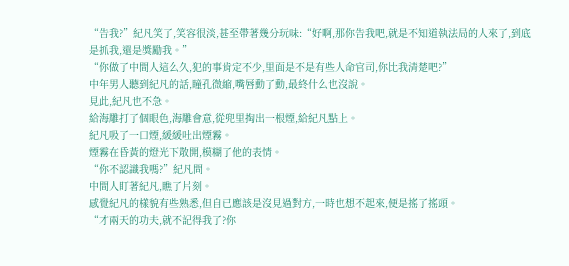“告我?”紀凡笑了,笑容很淡,甚至帶著幾分玩味:“好啊,那你告我吧,就是不知道執法局的人來了,到底是抓我,還是獎勵我。”
“你做了中間人這么久,犯的事肯定不少,里面是不是有些人命官司,你比我清楚吧?”
中年男人聽到紀凡的話,瞳孔微縮,嘴唇動了動,最終什么也沒說。
見此,紀凡也不急。
給海雕打了個眼色,海雕會意,從兜里掏出一根煙,給紀凡點上。
紀凡吸了一口煙,緩緩吐出煙霧。
煙霧在昏黃的燈光下散開,模糊了他的表情。
“你不認識我嗎?”紀凡問。
中間人盯著紀凡,瞧了片刻。
感覺紀凡的樣貌有些熟悉,但自已應該是沒見過對方,一時也想不起來,便是搖了搖頭。
“才兩天的功夫,就不記得我了?你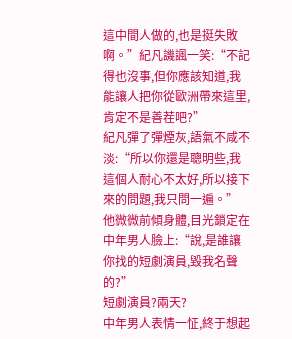這中間人做的,也是挺失敗啊。”紀凡譏諷一笑:“不記得也沒事,但你應該知道,我能讓人把你從歐洲帶來這里,肯定不是善茬吧?”
紀凡彈了彈煙灰,語氣不咸不淡:“所以你還是聰明些,我這個人耐心不太好,所以接下來的問題,我只問一遍。”
他微微前傾身體,目光鎖定在中年男人臉上:“說,是誰讓你找的短劇演員,毀我名聲的?”
短劇演員?兩天?
中年男人表情一怔,終于想起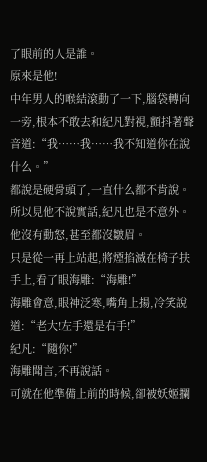了眼前的人是誰。
原來是他!
中年男人的喉結滾動了一下,腦袋轉向一旁,根本不敢去和紀凡對視,顫抖著聲音道:“我……我……我不知道你在說什么。”
都說是硬骨頭了,一直什么都不肯說。
所以見他不說實話,紀凡也是不意外。
他沒有動怒,甚至都沒皺眉。
只是從一再上站起,將煙掐滅在椅子扶手上,看了眼海雕:“海雕!”
海雕會意,眼神泛寒,嘴角上揚,冷笑說道:“老大!左手還是右手!”
紀凡:“隨你!”
海雕聞言,不再說話。
可就在他準備上前的時候,卻被妖姬攔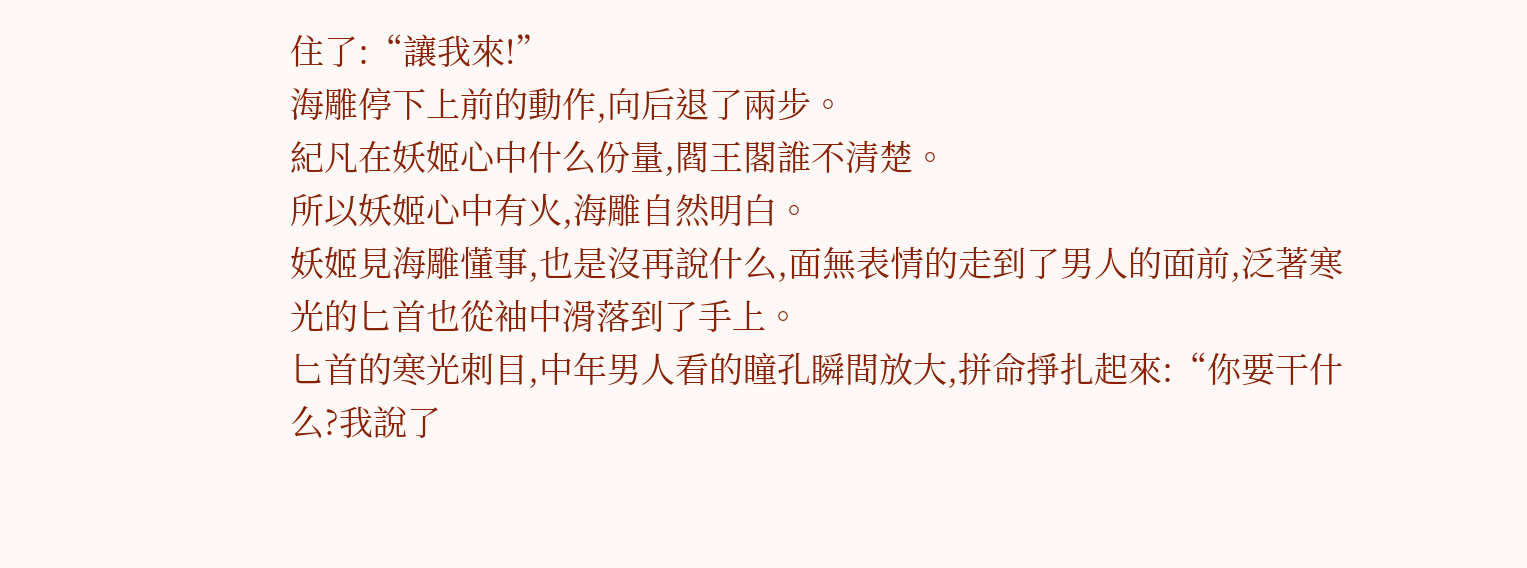住了:“讓我來!”
海雕停下上前的動作,向后退了兩步。
紀凡在妖姬心中什么份量,閻王閣誰不清楚。
所以妖姬心中有火,海雕自然明白。
妖姬見海雕懂事,也是沒再說什么,面無表情的走到了男人的面前,泛著寒光的匕首也從袖中滑落到了手上。
匕首的寒光刺目,中年男人看的瞳孔瞬間放大,拼命掙扎起來:“你要干什么?我說了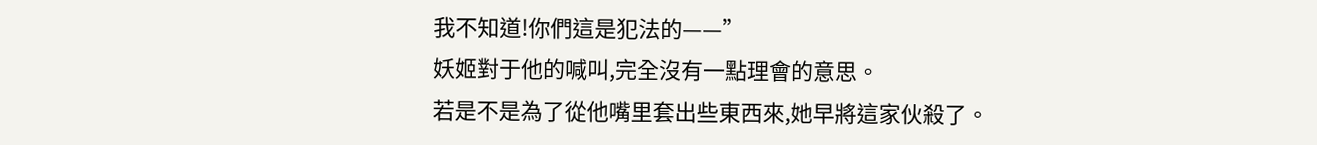我不知道!你們這是犯法的——”
妖姬對于他的喊叫,完全沒有一點理會的意思。
若是不是為了從他嘴里套出些東西來,她早將這家伙殺了。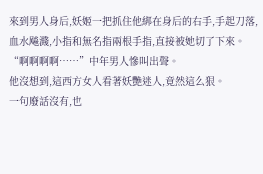來到男人身后,妖姬一把抓住他綁在身后的右手,手起刀落,血水飚濺,小指和無名指兩根手指,直接被她切了下來。
“啊啊啊啊……”中年男人慘叫出聲。
他沒想到,這西方女人看著妖艷迷人,竟然這么狠。
一句廢話沒有,也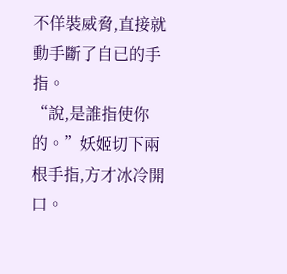不佯裝威脅,直接就動手斷了自已的手指。
“說,是誰指使你的。”妖姬切下兩根手指,方才冰冷開口。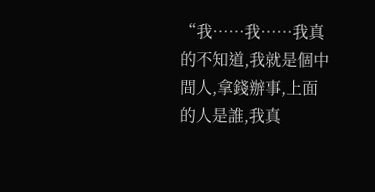“我……我……我真的不知道,我就是個中間人,拿錢辦事,上面的人是誰,我真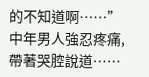的不知道啊……”中年男人強忍疼痛,帶著哭腔說道……